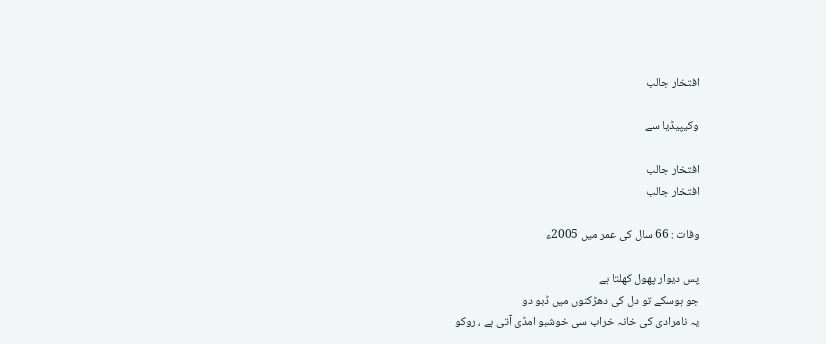افتخار جالب

وکیپیڈیا سے

افتخار جالب
افتخار جالب

وفات : 66 سال کی عمر میں 2005ء

پس دیوار پھول کھلتا ہے
جو ہوسکے تو دل کی دھڑکنوں میں ڈبو دو
یہ نامرادی کی خانہ خراب سی خوشبو امڈی آتی ہے ، روکو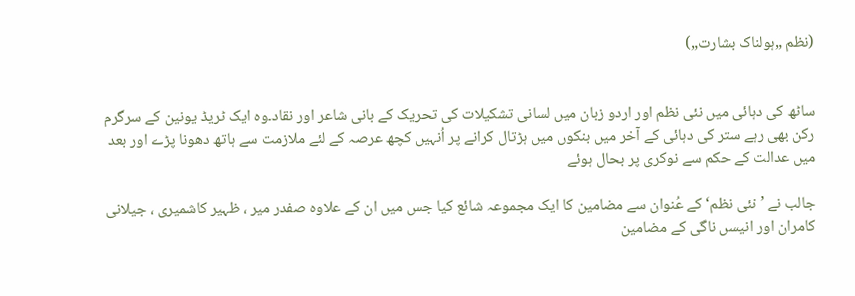(نظم „ہولناک بشارت„)


ساٹھ کی دہائی میں نئی نظم اور اردو زبان میں لسانی تشکیلات کی تحریک کے بانی شاعر اور نقاد۔وہ ایک ٹریڈ یونین کے سرگرم رکن بھی رہے ستر کی دہائی کے آخر میں بنکوں میں ہڑتال کرانے پر اُنہیں کچھ عرصہ کے لئے ملازمت سے ہاتھ دھونا پڑے اور بعد میں عدالت کے حکم سے نوکری پر بحال ہوئے

جالب نے ’نئی نظم‘ کے عُنوان سے مضامین کا ایک مجموعہ شائع کیا جس میں ان کے علاوہ صفدر میر ، ظہیر کاشمیری ، جیلانی کامران اور انیسں ناگی کے مضامین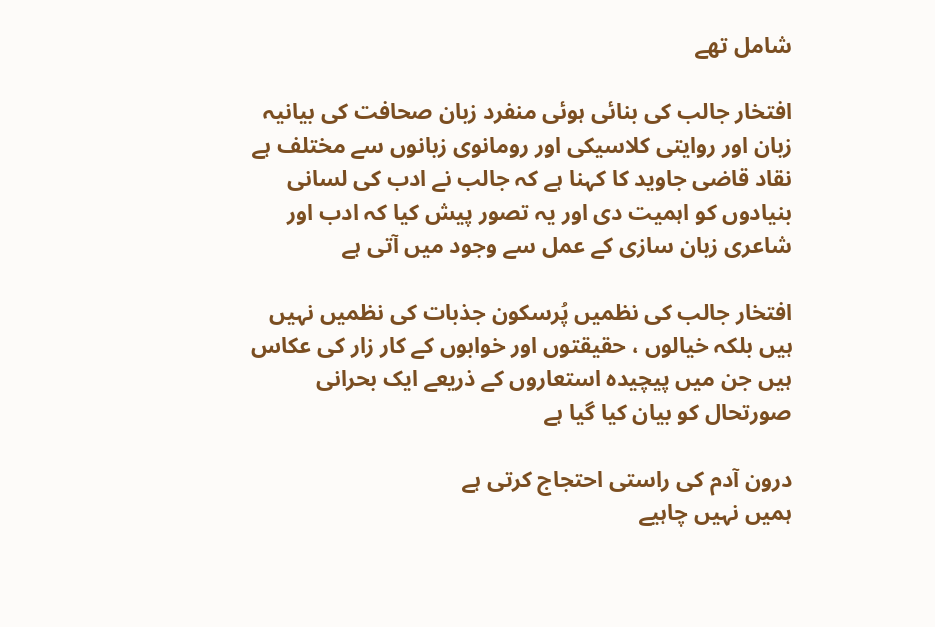شامل تھے

افتخار جالب کی بنائی ہوئی منفرد زبان صحافت کی بیانیہ زبان اور روایتی کلاسیکی اور رومانوی زبانوں سے مختلف ہے نقاد قاضی جاوید کا کہنا ہے کہ جالب نے ادب کی لسانی بنیادوں کو اہمیت دی اور یہ تصور پیش کیا کہ ادب اور شاعری زبان سازی کے عمل سے وجود میں آتی ہے

افتخار جالب کی نظمیں پُرسکون جذبات کی نظمیں نہیں ہیں بلکہ خیالوں ، حقیقتوں اور خوابوں کے کار زار کی عکاس ہیں جن میں پیچیدہ استعاروں کے ذریعے ایک بحرانی صورتحال کو بیان کیا گیا ہے

درون آدم کی راستی احتجاج کرتی ہے
ہمیں نہیں چاہیے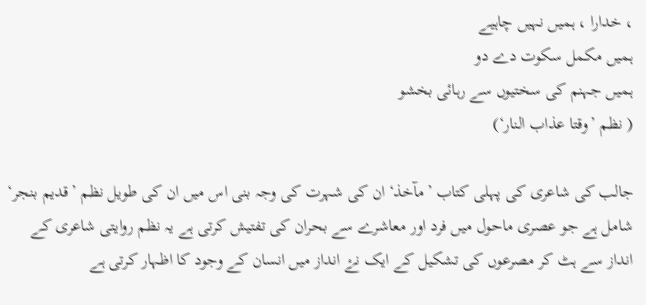، خدارا ، ہمیں نہیں چاہیے
ہمیں مکمل سکوت دے دو
ہمیں جہنم کی سختیوں سے رہائی بخشو
( نظم ’وقتا عذاب النار‘)

جالب کی شاعری کی پہلی کتاب ’مآخذ‘ ان کی شہرت کی وجہ بنی اس میں ان کی طویل نظم ’قدیم بنجر‘ شامل ہے جو عصری ماحول میں فرد اور معاشرے سے بحران کی تفتیش کرتی ہے یہ نظم روایتی شاعری کے انداز سے ہٹ کر مصرعوں کی تشکیل کے ایک نۓ انداز میں انسان کے وجود کا اظہار کرتی ہے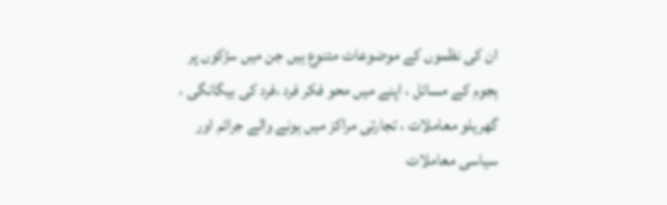ان کی نظموں کے موضوعات متنوع ہیں جن میں سڑکوں پر ہجوم کے مسائل ، اپنے میں محو فکر فرد ،فرد کی بیگانگی ، گھریلو معاملات ، تجارتی مراکز میں ہونے والے جرائم اور سیاسی معاملات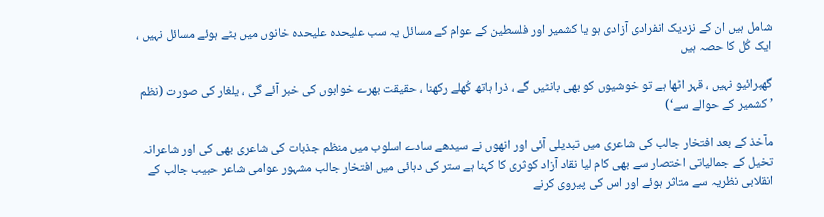شامل ہیں ان کے نزدیک انفرادی آزادی ہو یا کشمیر اور فلسطین کے عوام کے مسائل یہ سب علیحدہ علیحدہ خانوں میں بٹے ہوئے مسائل نہیں ، ایک کُل کا حصہ ہیں

گھبرائیو نہیں ، قہر اٹھا ہے تو خوشیوں کو بھی بانٹیں گے ، ذرا ہاتھ کُھلے رکھنا ، حقیقت بھرے خوابوں کی خبر آئے گی ، یلغار کی صورت (نظم ’کشمیر کے حوالے سے‘)

مآخذ کے بعد افتخار جالب کی شاعری میں تبدیلی آئی اور انھوں نے سیدھے سادے اسلوب میں منظم جذبات کی شاعری بھی کی اور شاعرانہ تخیل کے جمالیاتی اختصار سے بھی کام لیا نقاد آزاد کوثری کا کہنا ہے ستر کی دہائی میں افتخار جالب مشہور عوامی شاعر حبیب جالب کے انقلابی نظریہ سے متاثر ہوئے اور اس کی پیروی کرنے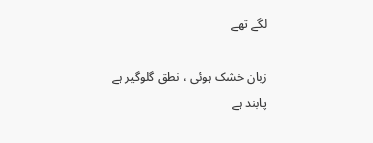لگے تھے

زبان خشک ہوئی ، نطق گلوگیر ہے
پابند ہے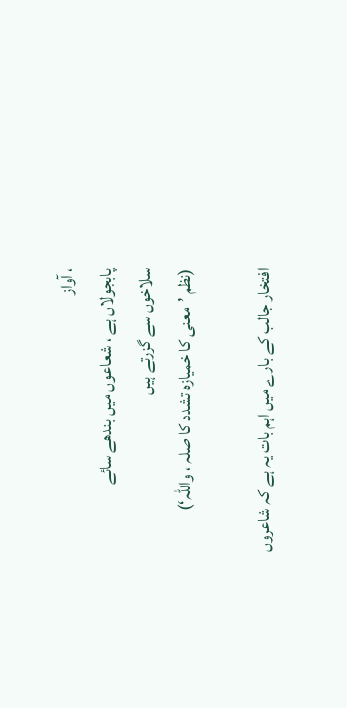، آواز
پابجولاں ہے ، شعاعوں میں بندھے سائے
سلاخوں سے گزرتے ہیں
(نظم ’معنی کا خمیازہ تشدد کا صلہ ، واللہ‘)

افتخار جالب کے بارے میں اہم بات یہ ہے کہ شاعروں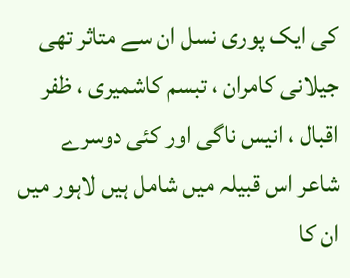کی ایک پوری نسل ان سے متاثر تھی جیلانی کامران ، تبسم کاشمیری ، ظفر اقبال ، انیس ناگی اور کئی دوسرے شاعر اس قبیلہ میں شامل ہیں لاہور میں ان کا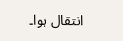انتقال ہوا۔